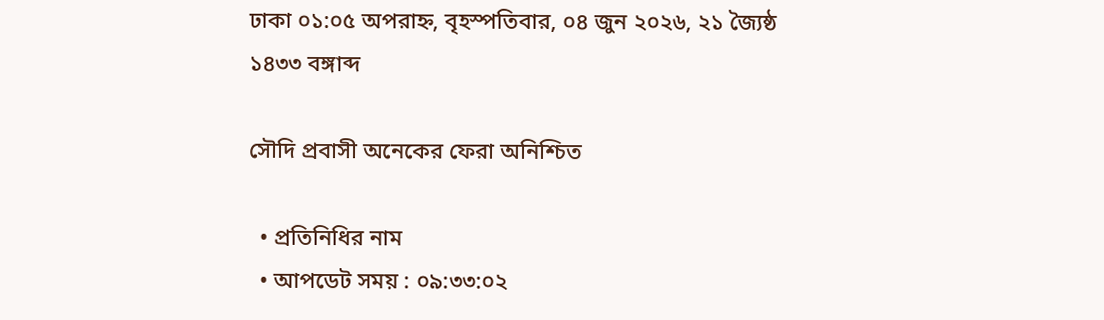ঢাকা ০১:০৫ অপরাহ্ন, বৃহস্পতিবার, ০৪ জুন ২০২৬, ২১ জ্যৈষ্ঠ ১৪৩৩ বঙ্গাব্দ

সৌদি প্রবাসী অনেকের ফেরা অনিশ্চিত

  • প্রতিনিধির নাম
  • আপডেট সময় : ০৯:৩৩:০২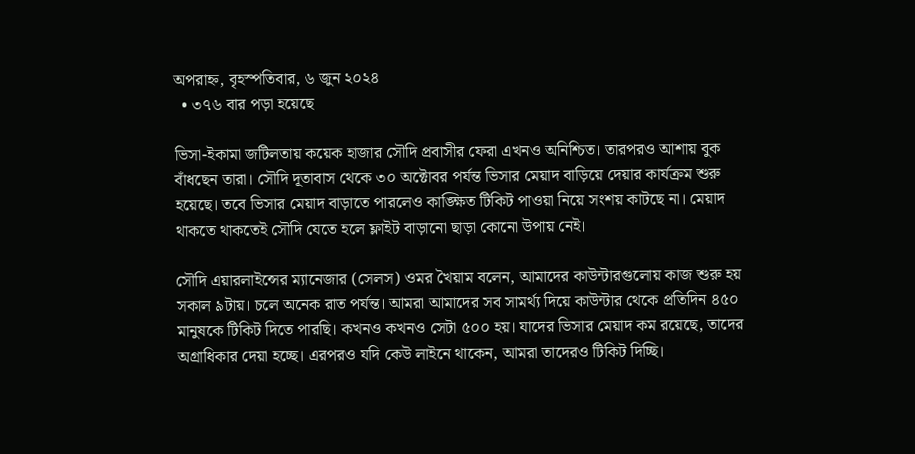অপরাহ্ন, বৃহস্পতিবার, ৬ জুন ২০২৪
  • ৩৭৬ বার পড়া হয়েছে

ভিসা-ইকামা জটিলতায় কয়েক হাজার সৌদি প্রবাসীর ফেরা এখনও অনিশ্চিত। তারপরও আশায় বুক বাঁধছেন তারা। সৌদি দূতাবাস থেকে ৩০ অক্টোবর পর্যন্ত ভিসার মেয়াদ বাড়িয়ে দেয়ার কার্যক্রম শুরু হয়েছে। তবে ভিসার মেয়াদ বাড়াতে পারলেও কাঙ্ক্ষিত টিকিট পাওয়া নিয়ে সংশয় কাটছে না। মেয়াদ থাকতে থাকতেই সৌদি যেতে হলে ফ্লাইট বাড়ানো ছাড়া কোনো উপায় নেই।

সৌদি এয়ারলাইন্সের ম্যানেজার (সেলস) ওমর খৈয়াম বলেন, আমাদের কাউন্টারগুলোয় কাজ শুরু হয় সকাল ৯টায়। চলে অনেক রাত পর্যন্ত। আমরা আমাদের সব সামর্থ্য দিয়ে কাউন্টার থেকে প্রতিদিন ৪৫০ মানুষকে টিকিট দিতে পারছি। কখনও কখনও সেটা ৫০০ হয়। যাদের ভিসার মেয়াদ কম রয়েছে, তাদের অগ্রাধিকার দেয়া হচ্ছে। এরপরও যদি কেউ লাইনে থাকেন, আমরা তাদেরও টিকিট দিচ্ছি।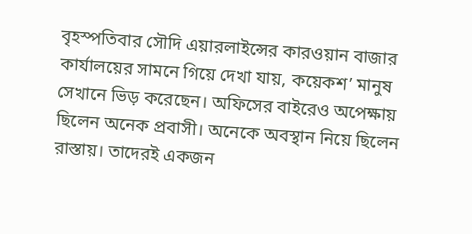বৃহস্পতিবার সৌদি এয়ারলাইন্সের কারওয়ান বাজার কার্যালয়ের সামনে গিয়ে দেখা যায়, কয়েকশ’ মানুষ সেখানে ভিড় করেছেন। অফিসের বাইরেও অপেক্ষায় ছিলেন অনেক প্রবাসী। অনেকে অবস্থান নিয়ে ছিলেন রাস্তায়। তাদেরই একজন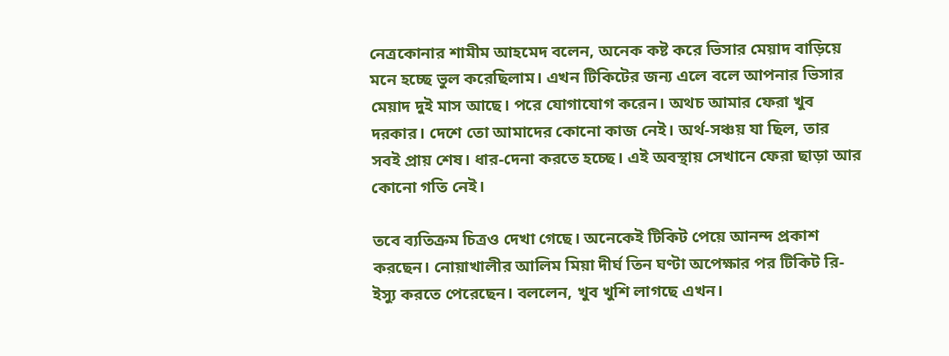নেত্রকোনার শামীম আহমেদ বলেন, অনেক কষ্ট করে ভিসার মেয়াদ বাড়িয়ে মনে হচ্ছে ভুল করেছিলাম। এখন টিকিটের জন্য এলে বলে আপনার ভিসার মেয়াদ দুই মাস আছে। পরে যোগাযোগ করেন। অথচ আমার ফেরা খুব দরকার। দেশে তো আমাদের কোনো কাজ নেই। অর্থ-সঞ্চয় যা ছিল, তার সবই প্রায় শেষ। ধার-দেনা করতে হচ্ছে। এই অবস্থায় সেখানে ফেরা ছাড়া আর কোনো গতি নেই।

তবে ব্যতিক্রম চিত্রও দেখা গেছে। অনেকেই টিকিট পেয়ে আনন্দ প্রকাশ করছেন। নোয়াখালীর আলিম মিয়া দীর্ঘ তিন ঘণ্টা অপেক্ষার পর টিকিট রি-ইস্যু করতে পেরেছেন। বললেন, খুব খুশি লাগছে এখন।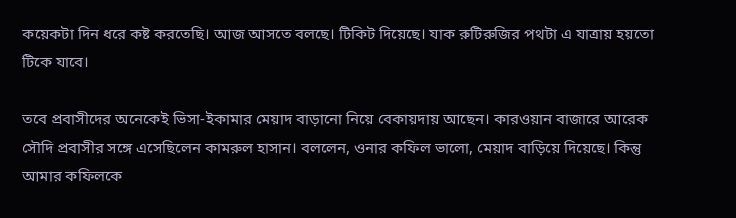কয়েকটা দিন ধরে কষ্ট করতেছি। আজ আসতে বলছে। টিকিট দিয়েছে। যাক রুটিরুজির পথটা এ যাত্রায় হয়তো টিকে যাবে।

তবে প্রবাসীদের অনেকেই ভিসা-ইকামার মেয়াদ বাড়ানো নিয়ে বেকায়দায় আছেন। কারওয়ান বাজারে আরেক সৌদি প্রবাসীর সঙ্গে এসেছিলেন কামরুল হাসান। বললেন, ওনার কফিল ভালো, মেয়াদ বাড়িয়ে দিয়েছে। কিন্তু আমার কফিলকে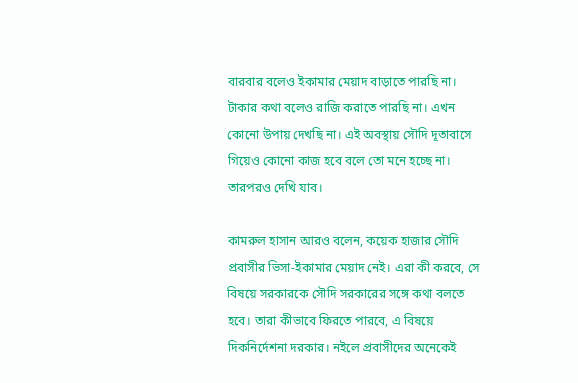বারবার বলেও ইকামার মেয়াদ বাড়াতে পারছি না। টাকার কথা বলেও রাজি করাতে পারছি না। এখন কোনো উপায় দেখছি না। এই অবস্থায় সৌদি দূতাবাসে গিয়েও কোনো কাজ হবে বলে তো মনে হচ্ছে না। তারপরও দেখি যাব।

কামরুল হাসান আরও বলেন, কয়েক হাজার সৌদি প্রবাসীর ভিসা-ইকামার মেয়াদ নেই। এরা কী করবে, সে বিষয়ে সরকারকে সৌদি সরকারের সঙ্গে কথা বলতে হবে। তারা কীভাবে ফিরতে পারবে, এ বিষয়ে দিকনির্দেশনা দরকার। নইলে প্রবাসীদের অনেকেই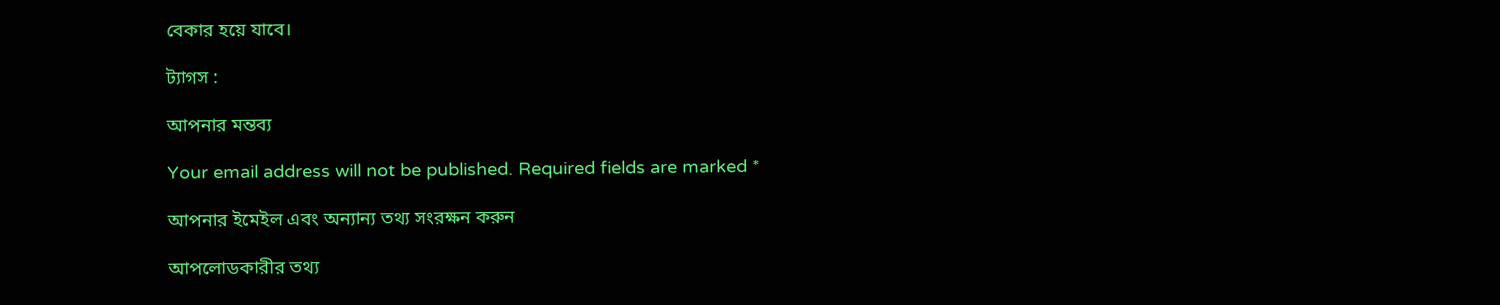বেকার হয়ে যাবে।

ট্যাগস :

আপনার মন্তব্য

Your email address will not be published. Required fields are marked *

আপনার ইমেইল এবং অন্যান্য তথ্য সংরক্ষন করুন

আপলোডকারীর তথ্য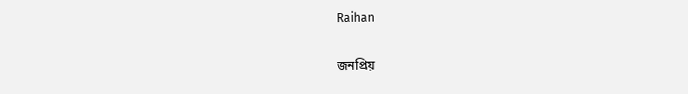Raihan

জনপ্রিয়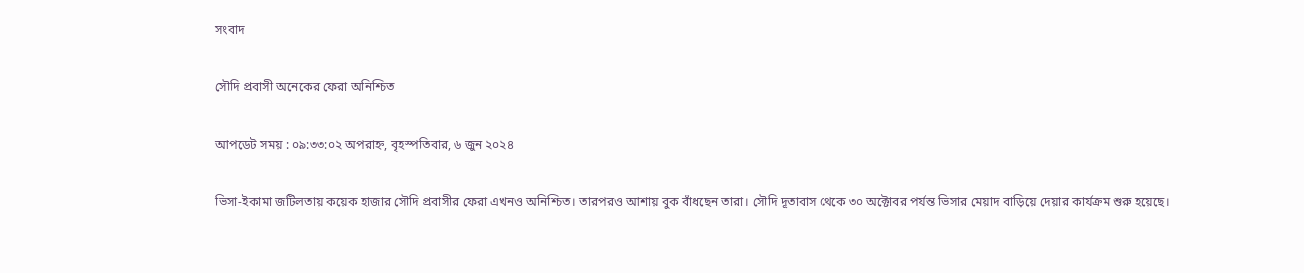সংবাদ

সৌদি প্রবাসী অনেকের ফেরা অনিশ্চিত

আপডেট সময় : ০৯:৩৩:০২ অপরাহ্ন, বৃহস্পতিবার, ৬ জুন ২০২৪

ভিসা-ইকামা জটিলতায় কয়েক হাজার সৌদি প্রবাসীর ফেরা এখনও অনিশ্চিত। তারপরও আশায় বুক বাঁধছেন তারা। সৌদি দূতাবাস থেকে ৩০ অক্টোবর পর্যন্ত ভিসার মেয়াদ বাড়িয়ে দেয়ার কার্যক্রম শুরু হয়েছে।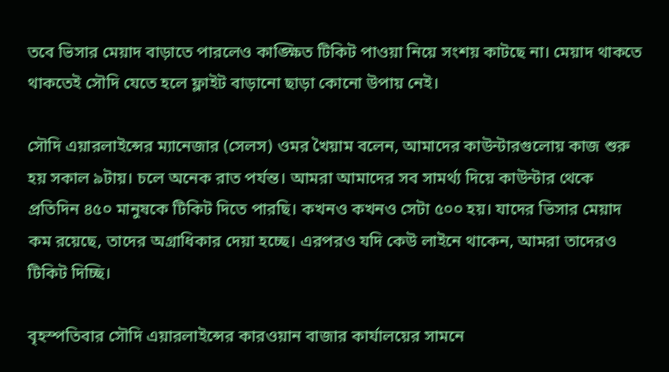তবে ভিসার মেয়াদ বাড়াতে পারলেও কাঙ্ক্ষিত টিকিট পাওয়া নিয়ে সংশয় কাটছে না। মেয়াদ থাকতে থাকতেই সৌদি যেতে হলে ফ্লাইট বাড়ানো ছাড়া কোনো উপায় নেই।

সৌদি এয়ারলাইন্সের ম্যানেজার (সেলস) ওমর খৈয়াম বলেন, আমাদের কাউন্টারগুলোয় কাজ শুরু হয় সকাল ৯টায়। চলে অনেক রাত পর্যন্ত। আমরা আমাদের সব সামর্থ্য দিয়ে কাউন্টার থেকে প্রতিদিন ৪৫০ মানুষকে টিকিট দিতে পারছি। কখনও কখনও সেটা ৫০০ হয়। যাদের ভিসার মেয়াদ কম রয়েছে, তাদের অগ্রাধিকার দেয়া হচ্ছে। এরপরও যদি কেউ লাইনে থাকেন, আমরা তাদেরও টিকিট দিচ্ছি।

বৃহস্পতিবার সৌদি এয়ারলাইন্সের কারওয়ান বাজার কার্যালয়ের সামনে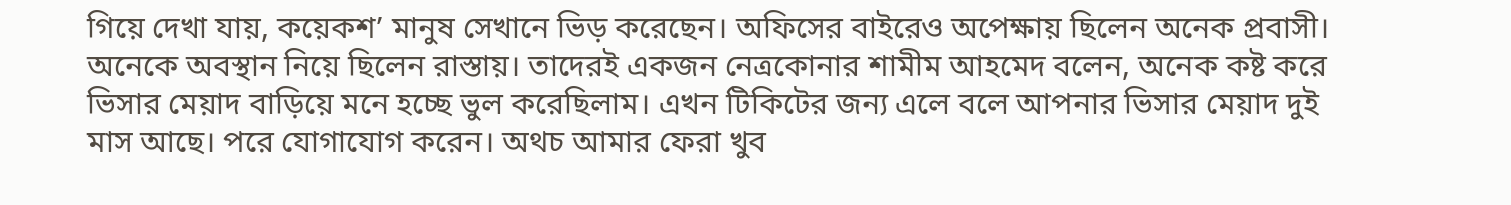গিয়ে দেখা যায়, কয়েকশ’ মানুষ সেখানে ভিড় করেছেন। অফিসের বাইরেও অপেক্ষায় ছিলেন অনেক প্রবাসী। অনেকে অবস্থান নিয়ে ছিলেন রাস্তায়। তাদেরই একজন নেত্রকোনার শামীম আহমেদ বলেন, অনেক কষ্ট করে ভিসার মেয়াদ বাড়িয়ে মনে হচ্ছে ভুল করেছিলাম। এখন টিকিটের জন্য এলে বলে আপনার ভিসার মেয়াদ দুই মাস আছে। পরে যোগাযোগ করেন। অথচ আমার ফেরা খুব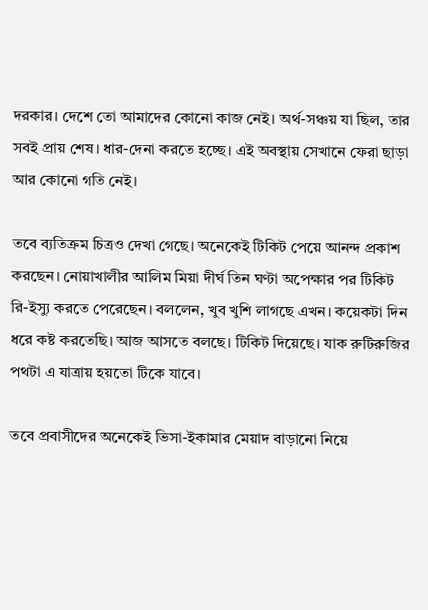দরকার। দেশে তো আমাদের কোনো কাজ নেই। অর্থ-সঞ্চয় যা ছিল, তার সবই প্রায় শেষ। ধার-দেনা করতে হচ্ছে। এই অবস্থায় সেখানে ফেরা ছাড়া আর কোনো গতি নেই।

তবে ব্যতিক্রম চিত্রও দেখা গেছে। অনেকেই টিকিট পেয়ে আনন্দ প্রকাশ করছেন। নোয়াখালীর আলিম মিয়া দীর্ঘ তিন ঘণ্টা অপেক্ষার পর টিকিট রি-ইস্যু করতে পেরেছেন। বললেন, খুব খুশি লাগছে এখন। কয়েকটা দিন ধরে কষ্ট করতেছি। আজ আসতে বলছে। টিকিট দিয়েছে। যাক রুটিরুজির পথটা এ যাত্রায় হয়তো টিকে যাবে।

তবে প্রবাসীদের অনেকেই ভিসা-ইকামার মেয়াদ বাড়ানো নিয়ে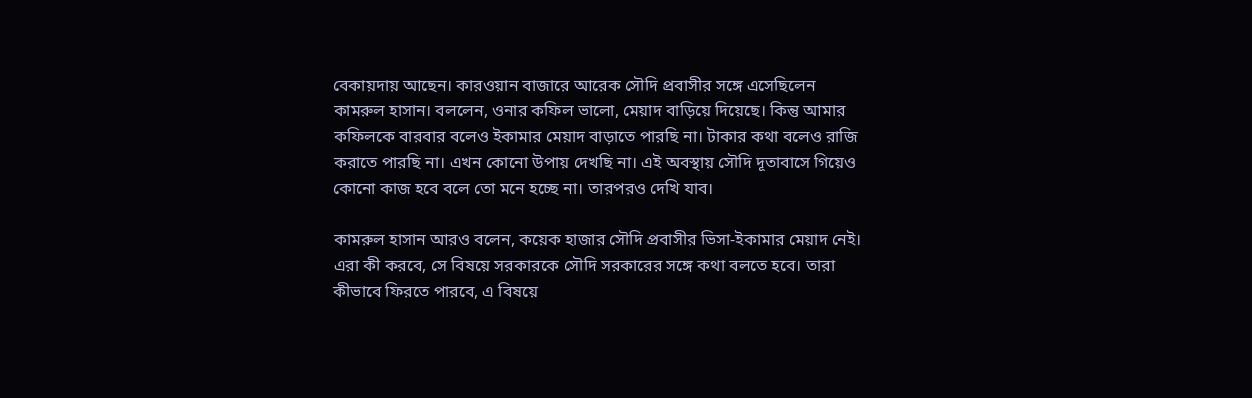বেকায়দায় আছেন। কারওয়ান বাজারে আরেক সৌদি প্রবাসীর সঙ্গে এসেছিলেন কামরুল হাসান। বললেন, ওনার কফিল ভালো, মেয়াদ বাড়িয়ে দিয়েছে। কিন্তু আমার কফিলকে বারবার বলেও ইকামার মেয়াদ বাড়াতে পারছি না। টাকার কথা বলেও রাজি করাতে পারছি না। এখন কোনো উপায় দেখছি না। এই অবস্থায় সৌদি দূতাবাসে গিয়েও কোনো কাজ হবে বলে তো মনে হচ্ছে না। তারপরও দেখি যাব।

কামরুল হাসান আরও বলেন, কয়েক হাজার সৌদি প্রবাসীর ভিসা-ইকামার মেয়াদ নেই। এরা কী করবে, সে বিষয়ে সরকারকে সৌদি সরকারের সঙ্গে কথা বলতে হবে। তারা কীভাবে ফিরতে পারবে, এ বিষয়ে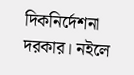দিকনির্দেশনা দরকার। নইলে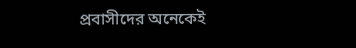প্রবাসীদের অনেকেই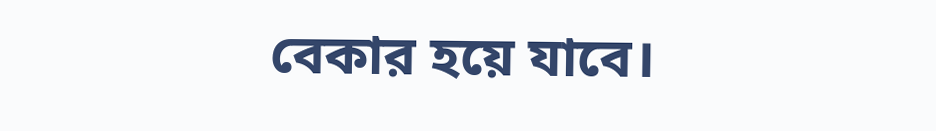বেকার হয়ে যাবে।